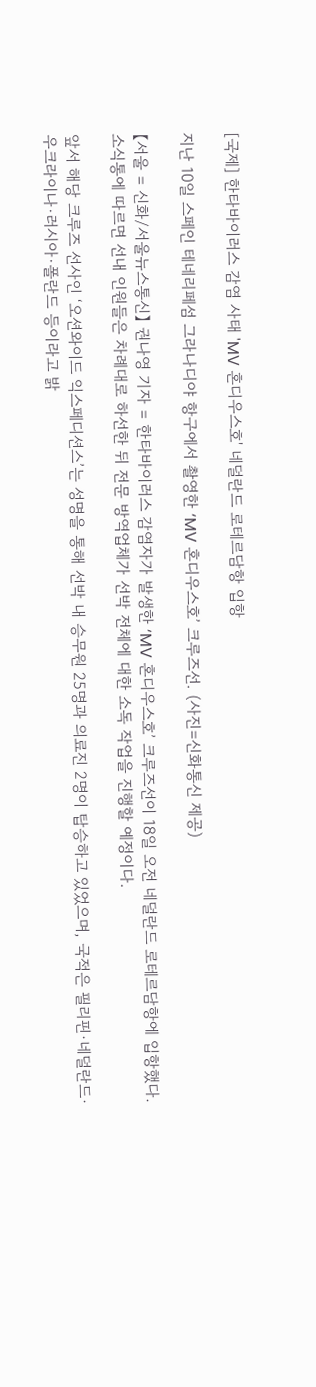[국제] 한타바이러스 감염 사태 'MV 혼디우스호' 네덜란드 로테르담항 입항

지난 10일 스페인 테네리페섬 그라나디야 항구에서 촬영한 ‘MV 혼디우스호’ 크루즈선. (사진=신화통신 제공)

【서울 = 신화/서울뉴스통신】 권나영 기자 = 한타바이러스 감염자가 발생한 ‘MV 혼디우스호’ 크루즈선이 18일 오전 네덜란드 로테르담항에 입항했다. 소식통에 따르면 선내 인원들은 차례대로 하선한 뒤 전문 방역업체가 선박 전체에 대한 소독 작업을 진행할 예정이다.

앞서 해당 크루즈 선사인 ‘오션와이드 익스페디션스’는 성명을 통해 선박 내 승무원 25명과 의료진 2명이 탑승하고 있었으며, 국적은 필리핀·네덜란드·우크라이나·러시아·폴란드 등이라고 밝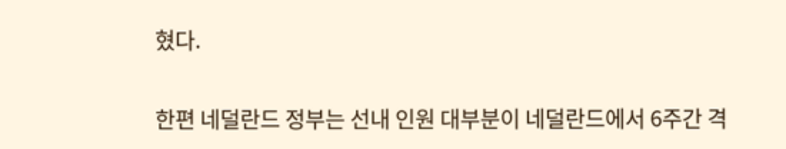혔다.

한편 네덜란드 정부는 선내 인원 대부분이 네덜란드에서 6주간 격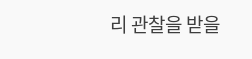리 관찰을 받을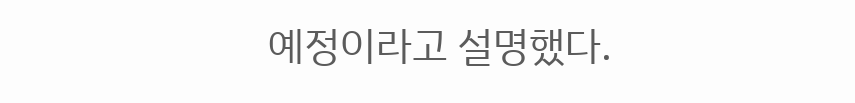예정이라고 설명했다.